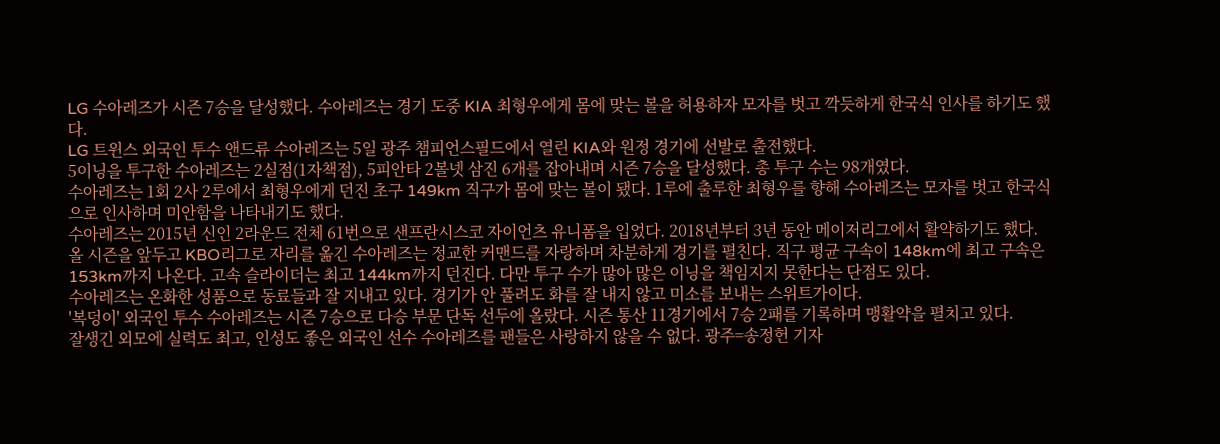LG 수아레즈가 시즌 7승을 달성했다. 수아레즈는 경기 도중 KIA 최형우에게 몸에 맞는 볼을 허용하자 모자를 벗고 깍듯하게 한국식 인사를 하기도 했다.
LG 트윈스 외국인 투수 앤드류 수아레즈는 5일 광주 챔피언스필드에서 열린 KIA와 원정 경기에 선발로 출전했다.
5이닝을 투구한 수아레즈는 2실점(1자책점), 5피안타 2볼넷 삼진 6개를 잡아내며 시즌 7승을 달성했다. 총 투구 수는 98개였다.
수아레즈는 1회 2사 2루에서 최형우에게 던진 초구 149km 직구가 몸에 맞는 볼이 됐다. 1루에 출루한 최형우를 향해 수아레즈는 모자를 벗고 한국식으로 인사하며 미안함을 나타내기도 했다.
수아레즈는 2015년 신인 2라운드 전체 61번으로 샌프란시스코 자이언츠 유니폼을 입었다. 2018년부터 3년 동안 메이저리그에서 활약하기도 했다.
올 시즌을 앞두고 KBO리그로 자리를 옮긴 수아레즈는 정교한 커맨드를 자랑하며 차분하게 경기를 펼친다. 직구 평균 구속이 148km에 최고 구속은 153km까지 나온다. 고속 슬라이더는 최고 144km까지 던진다. 다만 투구 수가 많아 많은 이닝을 책임지지 못한다는 단점도 있다.
수아레즈는 온화한 성품으로 동료들과 잘 지내고 있다. 경기가 안 풀려도 화를 잘 내지 않고 미소를 보내는 스위트가이다.
'복덩이' 외국인 투수 수아레즈는 시즌 7승으로 다승 부문 단독 선두에 올랐다. 시즌 통산 11경기에서 7승 2패를 기록하며 맹활약을 펼치고 있다.
잘생긴 외모에 실력도 최고, 인성도 좋은 외국인 선수 수아레즈를 팬들은 사랑하지 않을 수 없다. 광주=송정헌 기자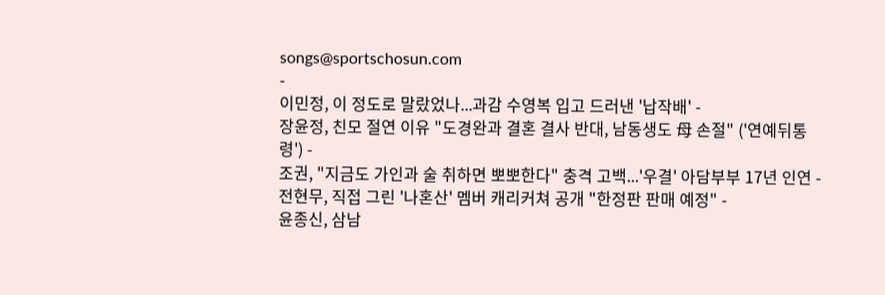songs@sportschosun.com
-
이민정, 이 정도로 말랐었나...과감 수영복 입고 드러낸 '납작배' -
장윤정, 친모 절연 이유 "도경완과 결혼 결사 반대, 남동생도 母 손절" ('연예뒤통령') -
조권, "지금도 가인과 술 취하면 뽀뽀한다" 충격 고백...'우결' 아담부부 17년 인연 -
전현무, 직접 그린 '나혼산' 멤버 캐리커쳐 공개 "한정판 판매 예정" -
윤종신, 삼남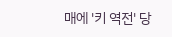매에 '키 역전' 당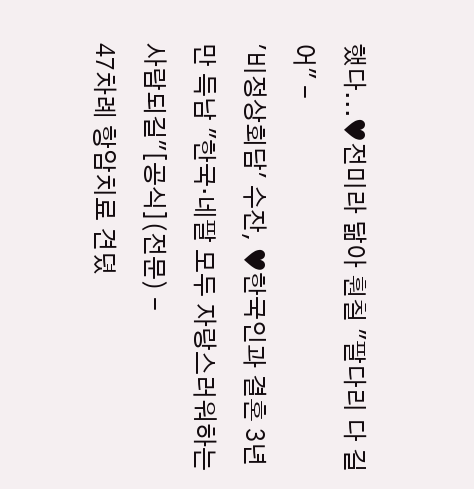했다...♥전미라 닮아 훤칠 "팔다리 다 길어" -
'비정상회담' 수잔, ♥한국인과 결혼 3년 만 득남 "한국·네팔 모두 자랑스러워하는 사람되길"[공식](전문) -
47차례 항암치료 견뎠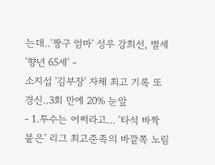는데..'짱구 엄마' 성우 강희선, 별세 '향년 65세' -
소지섭 '김부장' 자체 최고 기록 또 경신..3회 만에 20% 눈앞
- 1.투수는 어쩌라고… '타석 바짝 붙은' 리그 최고준족의 바깥쪽 노림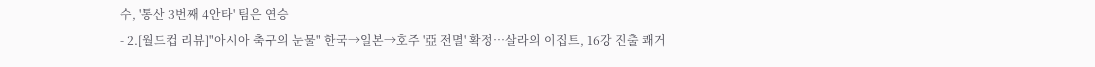수, '통산 3번째 4안타' 팀은 연승
- 2.[월드컵 리뷰]"아시아 축구의 눈물" 한국→일본→호주 '亞 전멸' 확정…살라의 이집트, 16강 진출 쾌거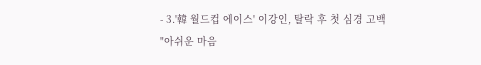- 3.'韓 월드컵 에이스' 이강인, 탈락 후 첫 심경 고백 "아쉬운 마음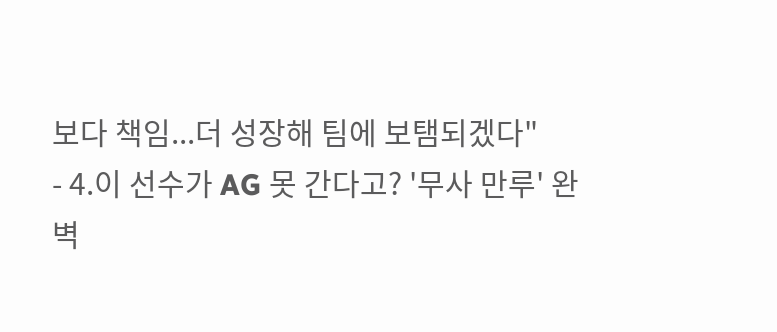보다 책임...더 성장해 팀에 보탬되겠다"
- 4.이 선수가 AG 못 간다고? '무사 만루' 완벽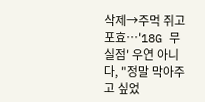삭제→주먹 쥐고 포효…'18G 무실점' 우연 아니다, "정말 막아주고 싶었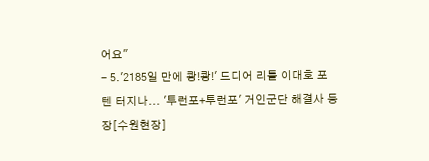어요"
- 5.'2185일 만에 쾅!쾅!' 드디어 리틀 이대호 포텐 터지나... '투런포+투런포' 거인군단 해결사 등장[수원현장]